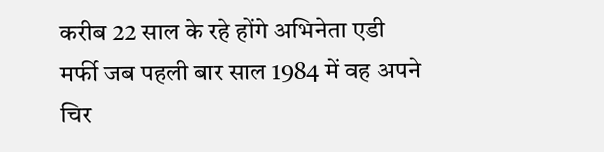करीब 22 साल के रहे होंगे अभिनेता एडी मर्फी जब पहली बार साल 1984 में वह अपने चिर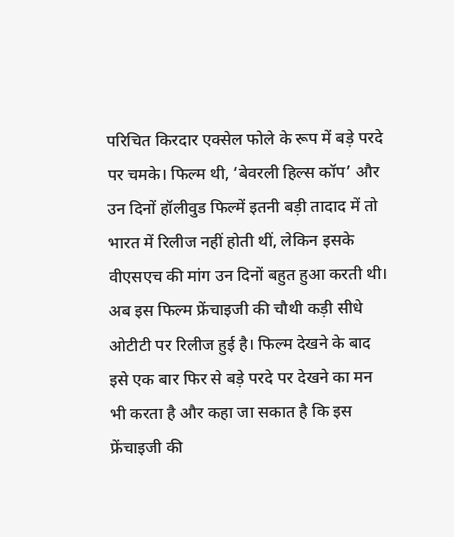परिचित किरदार एक्सेल फोले के रूप में बड़े परदे पर चमके। फिल्म थी, ‘बेवरली हिल्स कॉप’ और उन दिनों हॉलीवुड फिल्में इतनी बड़ी तादाद में तो भारत में रिलीज नहीं होती थीं, लेकिन इसके वीएसएच की मांग उन दिनों बहुत हुआ करती थी। अब इस फिल्म फ्रेंचाइजी की चौथी कड़ी सीधे ओटीटी पर रिलीज हुई है। फिल्म देखने के बाद इसे एक बार फिर से बड़े परदे पर देखने का मन भी करता है और कहा जा सकात है कि इस फ्रेंचाइजी की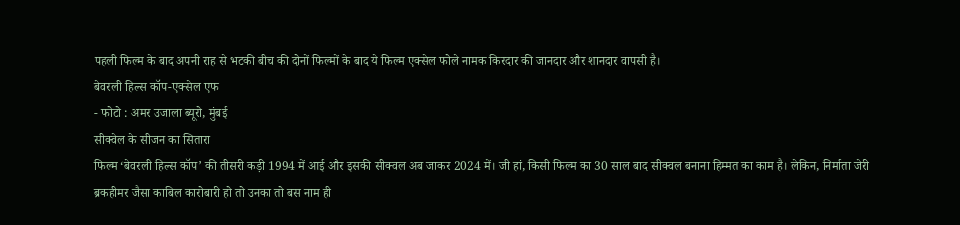पहली फिल्म के बाद अपनी राह से भटकी बीच की दोनों फिल्मों के बाद ये फिल्म एक्सेल फोले नामक किरदार की जानदार और शानदार वापसी है।
बेवरली हिल्स कॉप-एक्सेल एफ
- फोटो : अमर उजाला ब्यूरो, मुंबई
सीक्वेल के सीजन का सितारा
फिल्म ‘बेवरली हिल्स कॉप’ की तीसरी कड़ी 1994 में आई और इसकी सीक्वल अब जाकर 2024 में। जी हां, किसी फिल्म का 30 साल बाद सीक्वल बनाना हिम्मत का काम है। लेकिन, निर्माता जेरी ब्रकहीमर जैसा काबिल कारोबारी हो तो उनका तो बस नाम ही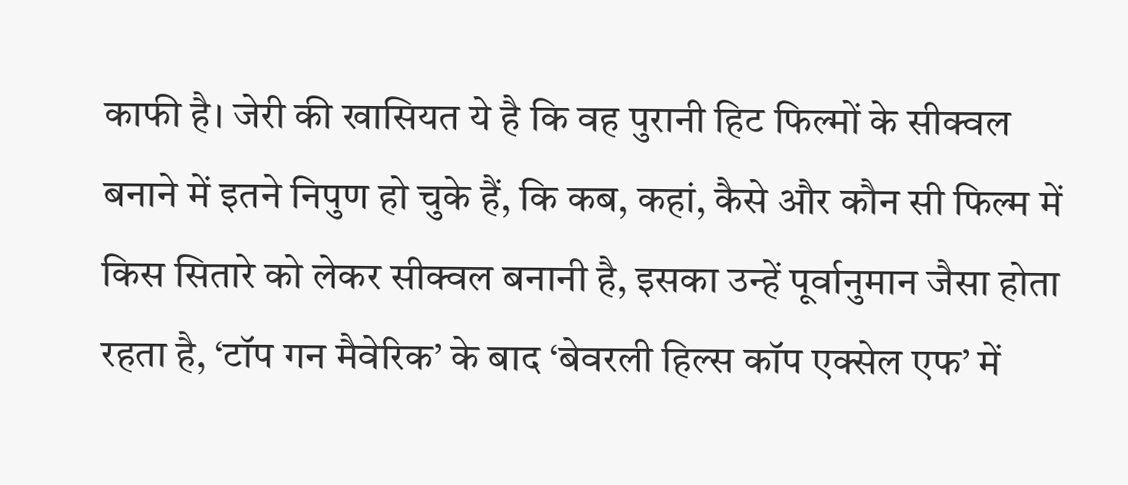काफी है। जेरी की खासियत ये है कि वह पुरानी हिट फिल्मों के सीक्वल बनाने में इतने निपुण हो चुके हैं, कि कब, कहां, कैसे और कौन सी फिल्म में किस सितारे को लेकर सीक्वल बनानी है, इसका उन्हें पूर्वानुमान जैसा होता रहता है, ‘टॉप गन मैवेरिक’ के बाद ‘बेवरली हिल्स कॉप एक्सेल एफ’ में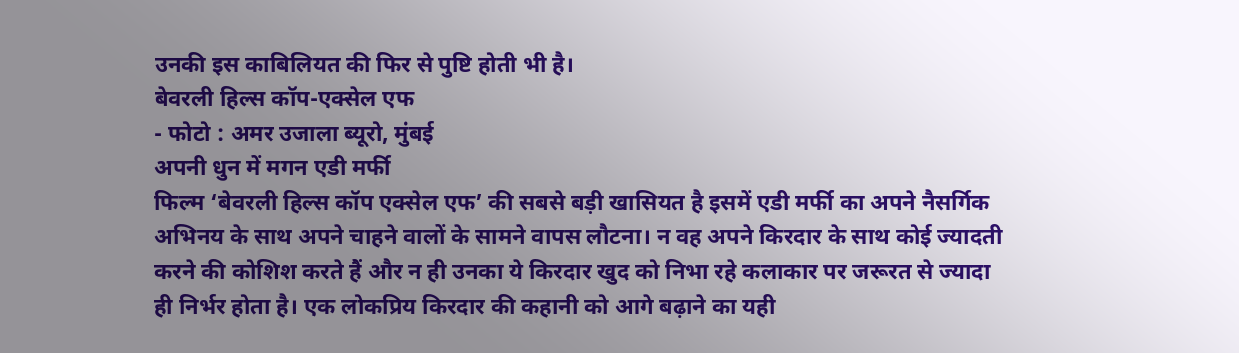उनकी इस काबिलियत की फिर से पुष्टि होती भी है।
बेवरली हिल्स कॉप-एक्सेल एफ
- फोटो : अमर उजाला ब्यूरो, मुंबई
अपनी धुन में मगन एडी मर्फी
फिल्म ‘बेवरली हिल्स कॉप एक्सेल एफ’ की सबसे बड़ी खासियत है इसमें एडी मर्फी का अपने नैसर्गिक अभिनय के साथ अपने चाहने वालों के सामने वापस लौटना। न वह अपने किरदार के साथ कोई ज्यादती करने की कोशिश करते हैं और न ही उनका ये किरदार खुद को निभा रहे कलाकार पर जरूरत से ज्यादा ही निर्भर होता है। एक लोकप्रिय किरदार की कहानी को आगे बढ़ाने का यही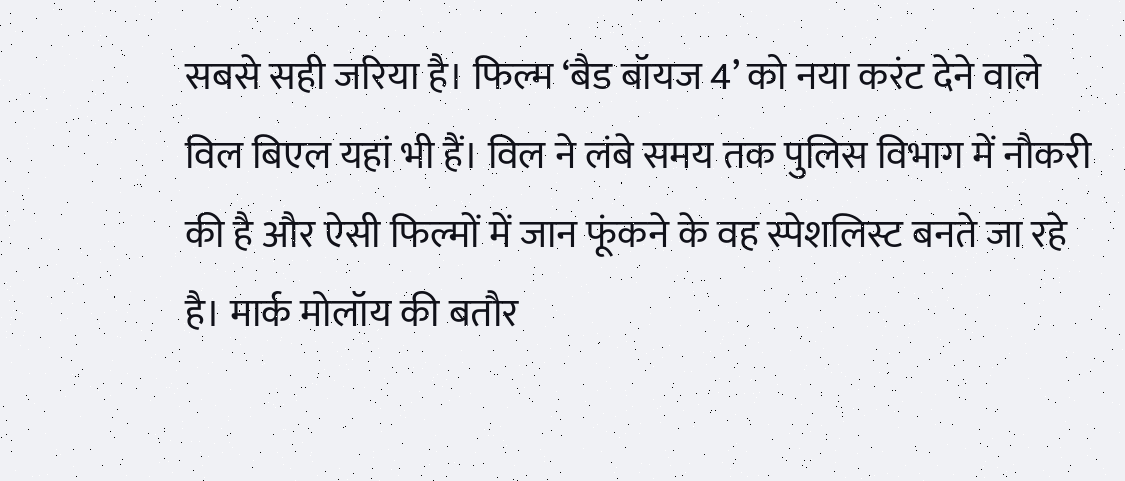सबसे सही जरिया है। फिल्म ‘बैड बॉयज 4’ को नया करंट देने वाले विल बिएल यहां भी हैं। विल ने लंबे समय तक पुलिस विभाग में नौकरी की है और ऐसी फिल्मों में जान फूंकने के वह स्पेशलिस्ट बनते जा रहे है। मार्क मोलॉय की बतौर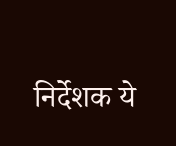निर्देशक ये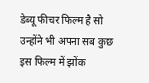डेब्यू फीचर फिल्म है सो उन्होंने भी अपना सब कुछ इस फिल्म में झोंक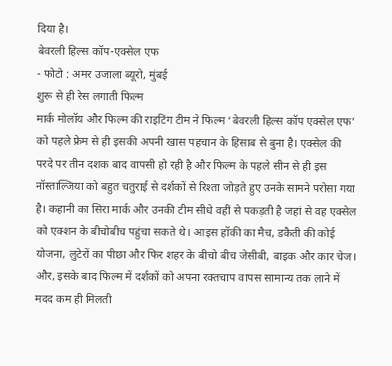दिया है।
बेवरली हिल्स कॉप-एक्सेल एफ
- फोटो : अमर उजाला ब्यूरो, मुंबई
शुरू से ही रेस लगाती फिल्म
मार्क मोलॉय और फिल्म की राइटिंग टीम ने फिल्म ‘बेवरली हिल्स कॉप एक्सेल एफ’ को पहले फ्रेम से ही इसकी अपनी खास पहचान के हिसाब से बुना है। एक्सेल की परदे पर तीन दशक बाद वापसी हो रही है और फिल्म के पहले सीन से ही इस नॉस्ताल्जिया को बहुत चतुराई से दर्शकों से रिश्ता जोड़ते हुए उनके सामने परोसा गया है। कहानी का सिरा मार्क और उनकी टीम सीधे वहीं से पकड़ती है जहां से वह एक्सेल को एक्शन के बीचोबीच पहुंचा सकते थे। आइस हॉकी का मैच, डकैती की कोई योजना, लुटेरों का पीछा और फिर शहर के बीचो बीच जेसीबी, बाइक और कार चेज। और, इसके बाद फिल्म में दर्शकों को अपना रक्तचाप वापस सामान्य तक लाने में मदद कम ही मिलती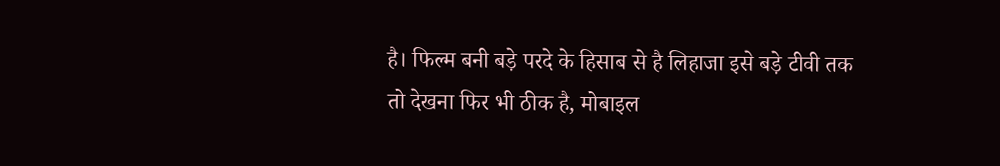है। फिल्म बनी बड़े परदे के हिसाब से है लिहाजा इसे बड़े टीवी तक तो देखना फिर भी ठीक है, मोबाइल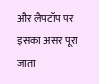और लैपटॉप पर इसका असर पूरा जाता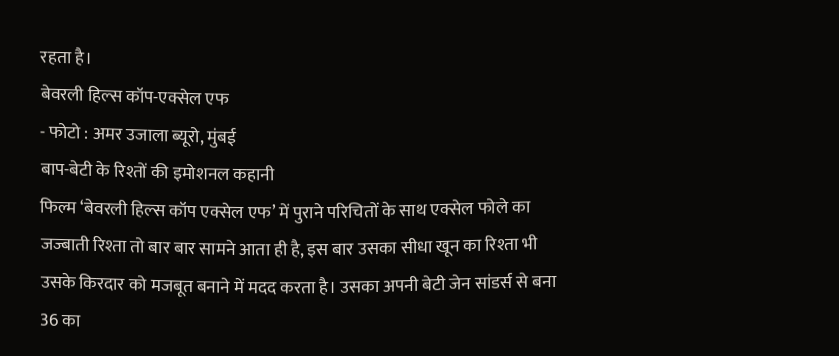रहता है।
बेवरली हिल्स कॉप-एक्सेल एफ
- फोटो : अमर उजाला ब्यूरो, मुंबई
बाप-बेटी के रिश्तों की इमोशनल कहानी
फिल्म ‘बेवरली हिल्स कॉप एक्सेल एफ’ में पुराने परिचितों के साथ एक्सेल फोले का जज्बाती रिश्ता तो बार बार सामने आता ही है, इस बार उसका सीधा खून का रिश्ता भी उसके किरदार को मजबूत बनाने में मदद करता है। उसका अपनी बेटी जेन सांडर्स से बना 36 का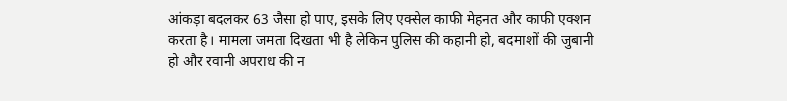आंकड़ा बदलकर 63 जैसा हो पाए, इसके लिए एक्सेल काफी मेहनत और काफी एक्शन करता है। मामला जमता दिखता भी है लेकिन पुलिस की कहानी हो, बदमाशों की जुबानी हो और रवानी अपराध की न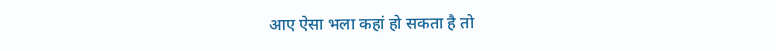आए ऐसा भला कहां हो सकता है तो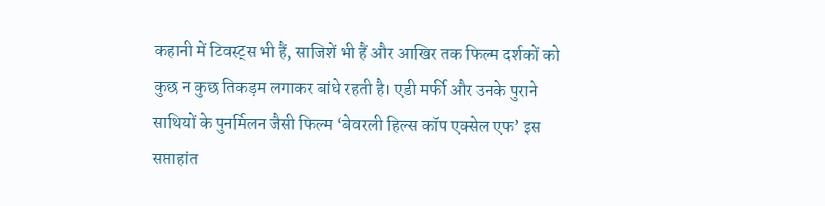कहानी में टिवस्ट्स भी हैं, साजिशें भी हैं और आखिर तक फिल्म दर्शकों को कुछ न कुछ तिकड़म लगाकर बांधे रहती है। एडी मर्फी और उनके पुराने साथियों के पुनर्मिलन जैसी फिल्म ‘बेवरली हिल्स कॉप एक्सेल एफ’ इस सप्ताहांत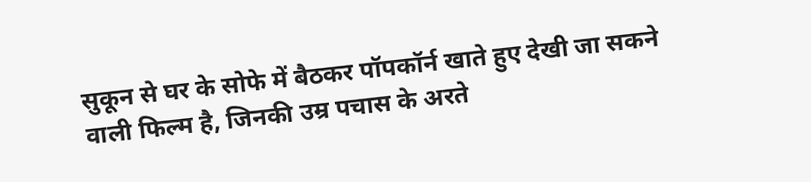सुकून से घर के सोफे में बैठकर पॉपकॉर्न खाते हुए देखी जा सकने वाली फिल्म है, जिनकी उम्र पचास के अरते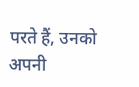परते हैं, उनको अपनी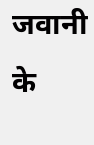जवानी के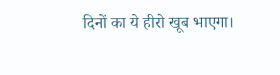दिनों का ये हीरो खूब भाएगा।